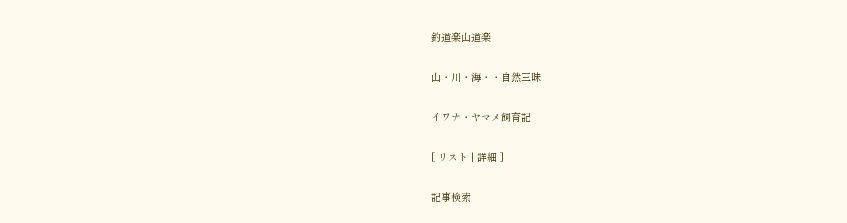釣道楽山道楽

山・川・海・・自然三昧

イワナ・ヤマメ飼育記

[ リスト | 詳細 ]

記事検索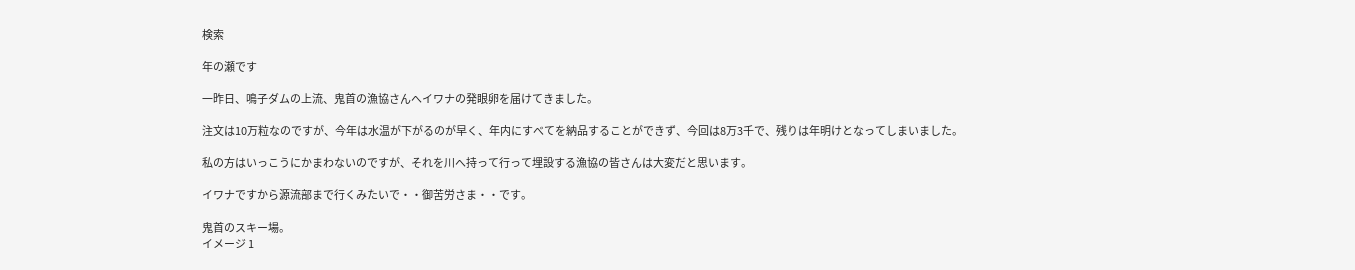検索

年の瀬です

一昨日、鳴子ダムの上流、鬼首の漁協さんへイワナの発眼卵を届けてきました。

注文は10万粒なのですが、今年は水温が下がるのが早く、年内にすべてを納品することができず、今回は8万3千で、残りは年明けとなってしまいました。

私の方はいっこうにかまわないのですが、それを川へ持って行って埋設する漁協の皆さんは大変だと思います。

イワナですから源流部まで行くみたいで・・御苦労さま・・です。

鬼首のスキー場。
イメージ 1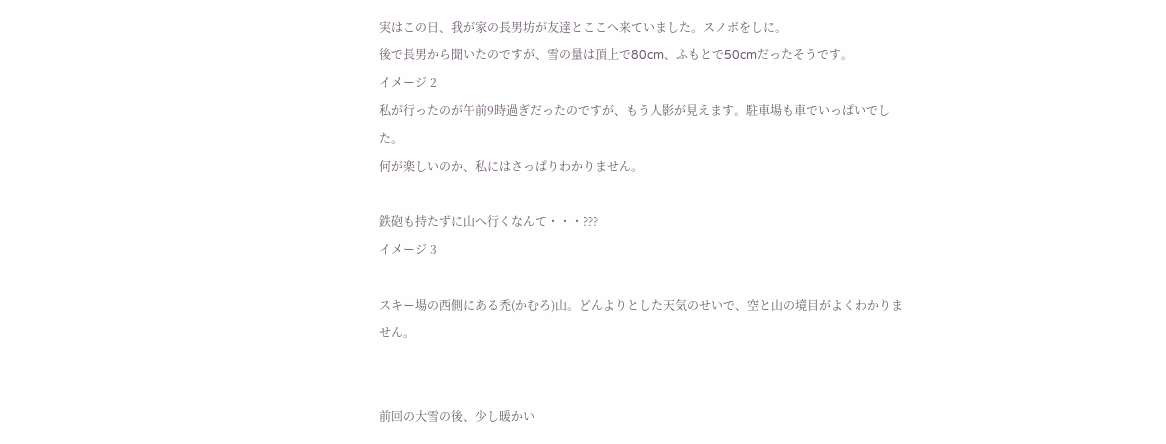実はこの日、我が家の長男坊が友達とここへ来ていました。スノボをしに。
後で長男から聞いたのですが、雪の量は頂上で80cm、ふもとで50cmだったそうです。
イメージ 2
私が行ったのが午前9時過ぎだったのですが、もう人影が見えます。駐車場も車でいっぱいでした。
何が楽しいのか、私にはさっぱりわかりません。

鉄砲も持たずに山へ行くなんて・・・???
イメージ 3

スキー場の西側にある禿(かむろ)山。どんよりとした天気のせいで、空と山の境目がよくわかりません。


前回の大雪の後、少し暖かい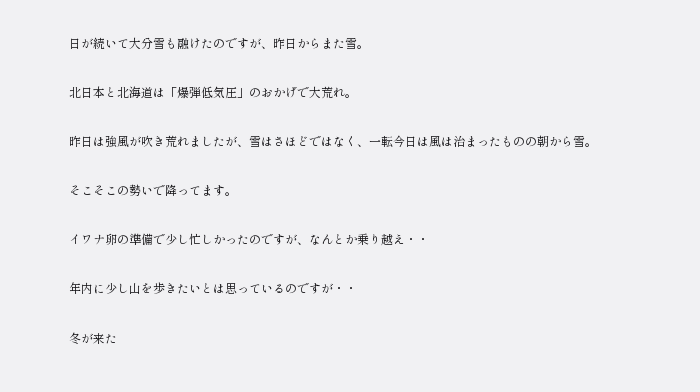日が続いて大分雪も融けたのですが、昨日からまた雪。

北日本と北海道は「爆弾低気圧」のおかげで大荒れ。

昨日は強風が吹き荒れましたが、雪はさほどではなく、一転今日は風は治まったものの朝から雪。

そこそこの勢いで降ってます。

イワナ卵の準備で少し忙しかったのですが、なんとか乗り越え・・

年内に少し山を歩きたいとは思っているのですが・・

冬が来た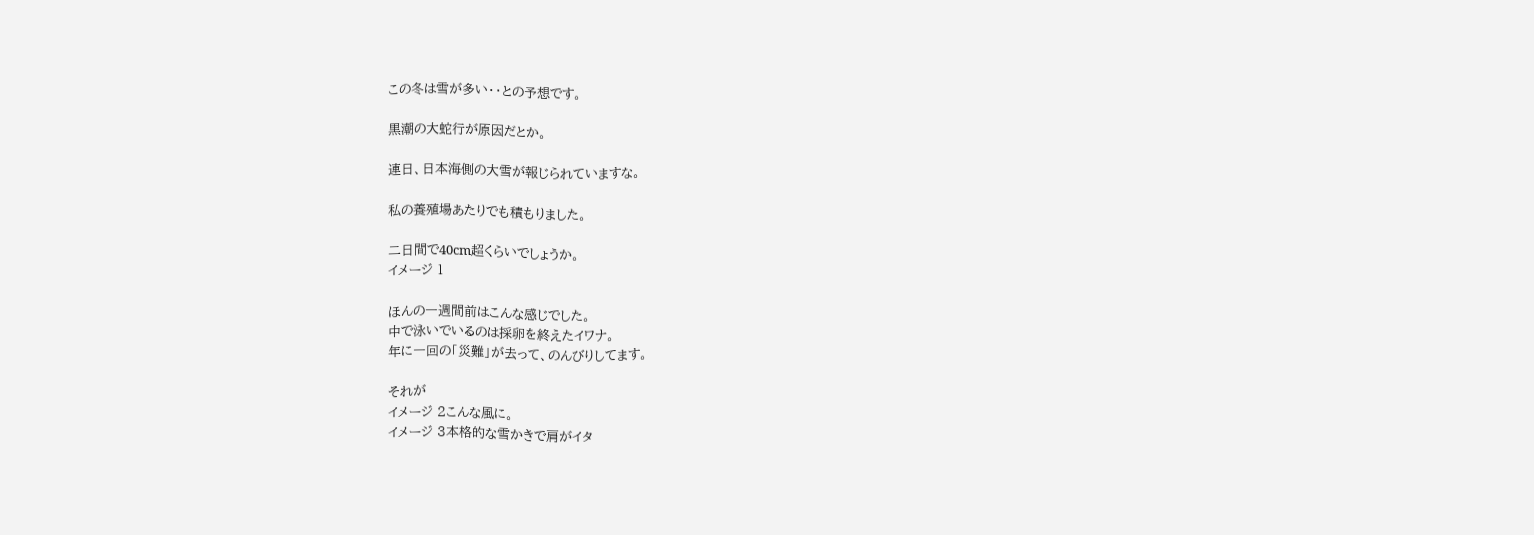この冬は雪が多い・・との予想です。

黒潮の大蛇行が原因だとか。

連日、日本海側の大雪が報じられていますな。

私の養殖場あたりでも積もりました。

二日間で40cm超くらいでしょうか。
イメージ 1

ほんの一週間前はこんな感じでした。
中で泳いでいるのは採卵を終えたイワナ。
年に一回の「災難」が去って、のんびりしてます。

それが
イメージ 2こんな風に。
イメージ 3本格的な雪かきで肩がイタ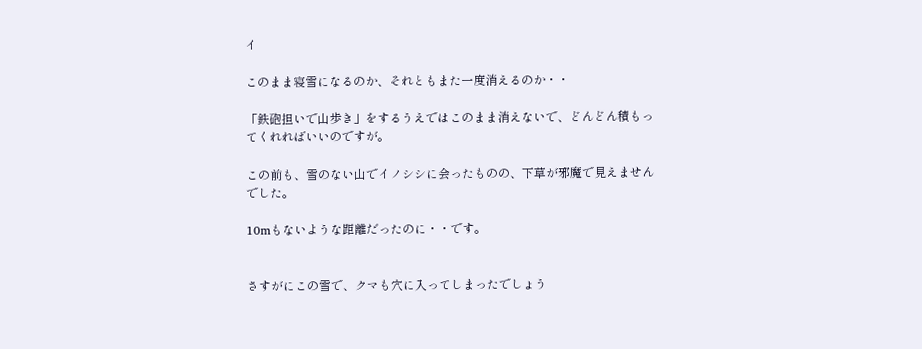イ

このまま寝雪になるのか、それともまた一度消えるのか・・

「鉄砲担いで山歩き」をするうえではこのまま消えないで、どんどん積もってくれればいいのですが。

この前も、雪のない山でイノシシに会ったものの、下草が邪魔で見えませんでした。

10mもないような距離だったのに・・です。


さすがにこの雪で、クマも穴に入ってしまったでしょう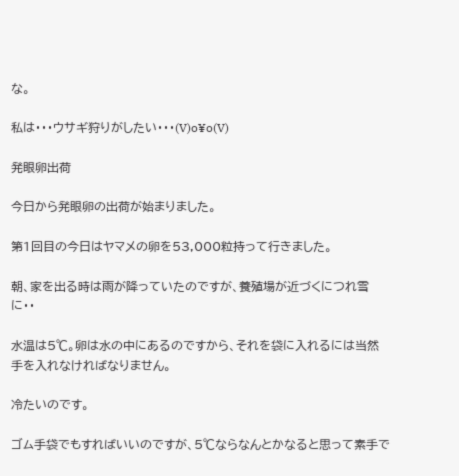な。

私は・・・ウサギ狩りがしたい・・・(V)o¥o(V)

発眼卵出荷

今日から発眼卵の出荷が始まりました。

第1回目の今日はヤマメの卵を53,000粒持って行きました。

朝、家を出る時は雨が降っていたのですが、養殖場が近づくにつれ雪に・・

水温は5℃。卵は水の中にあるのですから、それを袋に入れるには当然手を入れなければなりません。

冷たいのです。

ゴム手袋でもすればいいのですが、5℃ならなんとかなると思って素手で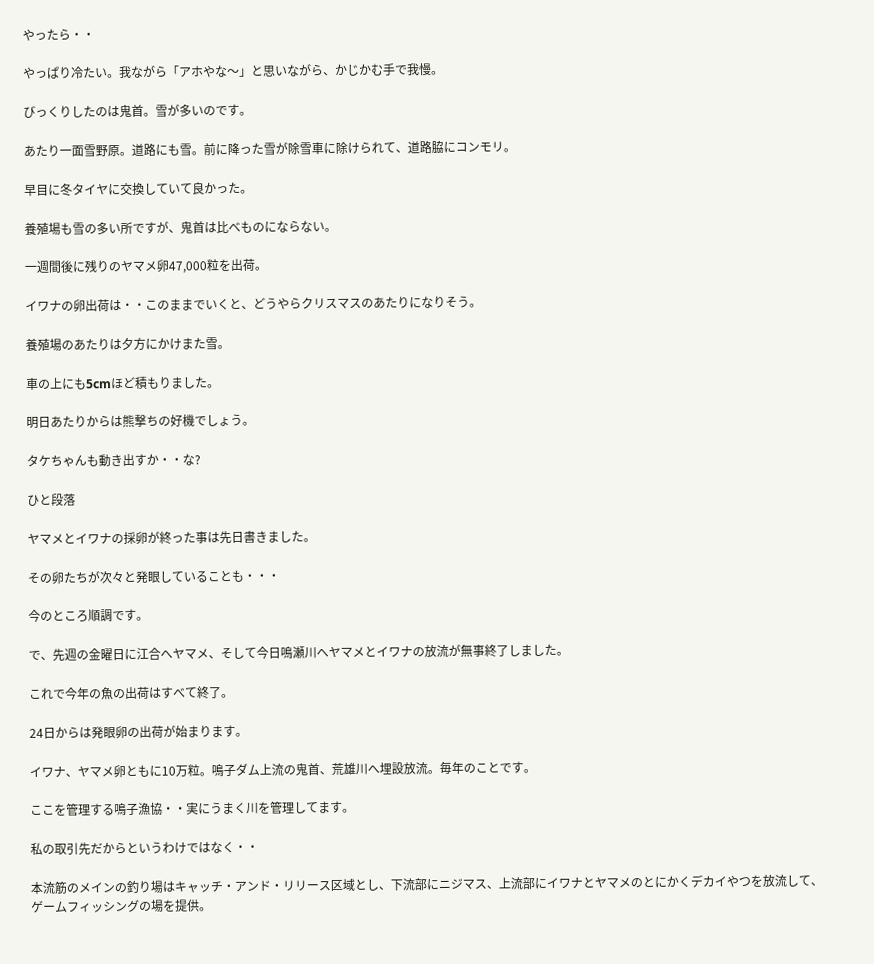やったら・・

やっぱり冷たい。我ながら「アホやな〜」と思いながら、かじかむ手で我慢。

びっくりしたのは鬼首。雪が多いのです。

あたり一面雪野原。道路にも雪。前に降った雪が除雪車に除けられて、道路脇にコンモリ。

早目に冬タイヤに交換していて良かった。

養殖場も雪の多い所ですが、鬼首は比べものにならない。

一週間後に残りのヤマメ卵47,000粒を出荷。

イワナの卵出荷は・・このままでいくと、どうやらクリスマスのあたりになりそう。

養殖場のあたりは夕方にかけまた雪。

車の上にも5cmほど積もりました。

明日あたりからは熊撃ちの好機でしょう。

タケちゃんも動き出すか・・な?

ひと段落

ヤマメとイワナの採卵が終った事は先日書きました。

その卵たちが次々と発眼していることも・・・

今のところ順調です。

で、先週の金曜日に江合へヤマメ、そして今日鳴瀬川へヤマメとイワナの放流が無事終了しました。

これで今年の魚の出荷はすべて終了。

24日からは発眼卵の出荷が始まります。

イワナ、ヤマメ卵ともに10万粒。鳴子ダム上流の鬼首、荒雄川へ埋設放流。毎年のことです。

ここを管理する鳴子漁協・・実にうまく川を管理してます。

私の取引先だからというわけではなく・・

本流筋のメインの釣り場はキャッチ・アンド・リリース区域とし、下流部にニジマス、上流部にイワナとヤマメのとにかくデカイやつを放流して、ゲームフィッシングの場を提供。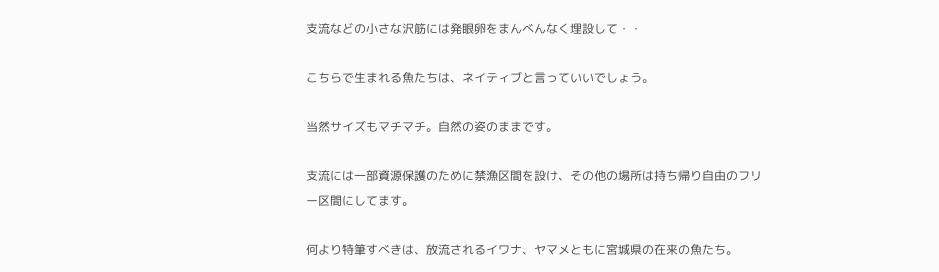支流などの小さな沢筋には発眼卵をまんべんなく埋設して・・

こちらで生まれる魚たちは、ネイティブと言っていいでしょう。

当然サイズもマチマチ。自然の姿のままです。

支流には一部資源保護のために禁漁区間を設け、その他の場所は持ち帰り自由のフリー区間にしてます。

何より特筆すべきは、放流されるイワナ、ヤマメともに宮城県の在来の魚たち。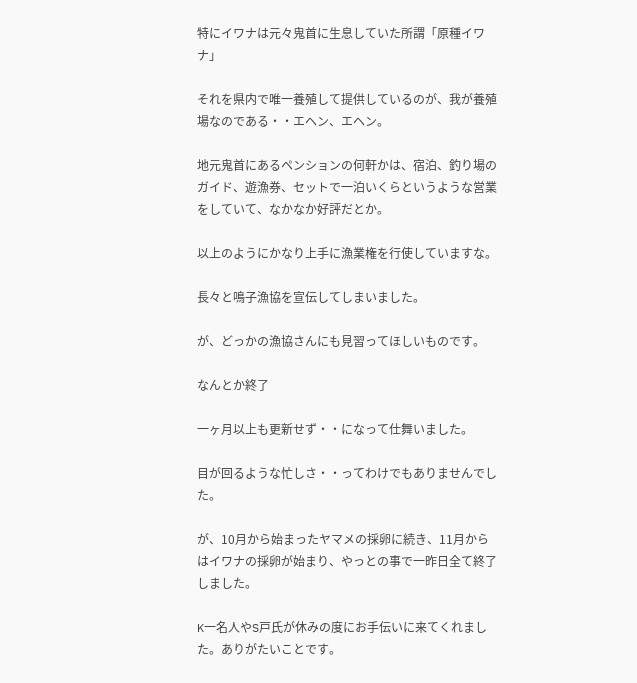特にイワナは元々鬼首に生息していた所謂「原種イワナ」

それを県内で唯一養殖して提供しているのが、我が養殖場なのである・・エヘン、エヘン。

地元鬼首にあるペンションの何軒かは、宿泊、釣り場のガイド、遊漁券、セットで一泊いくらというような営業をしていて、なかなか好評だとか。

以上のようにかなり上手に漁業権を行使していますな。

長々と鳴子漁協を宣伝してしまいました。

が、どっかの漁協さんにも見習ってほしいものです。

なんとか終了

一ヶ月以上も更新せず・・になって仕舞いました。

目が回るような忙しさ・・ってわけでもありませんでした。

が、10月から始まったヤマメの採卵に続き、11月からはイワナの採卵が始まり、やっとの事で一昨日全て終了しました。

K一名人やS戸氏が休みの度にお手伝いに来てくれました。ありがたいことです。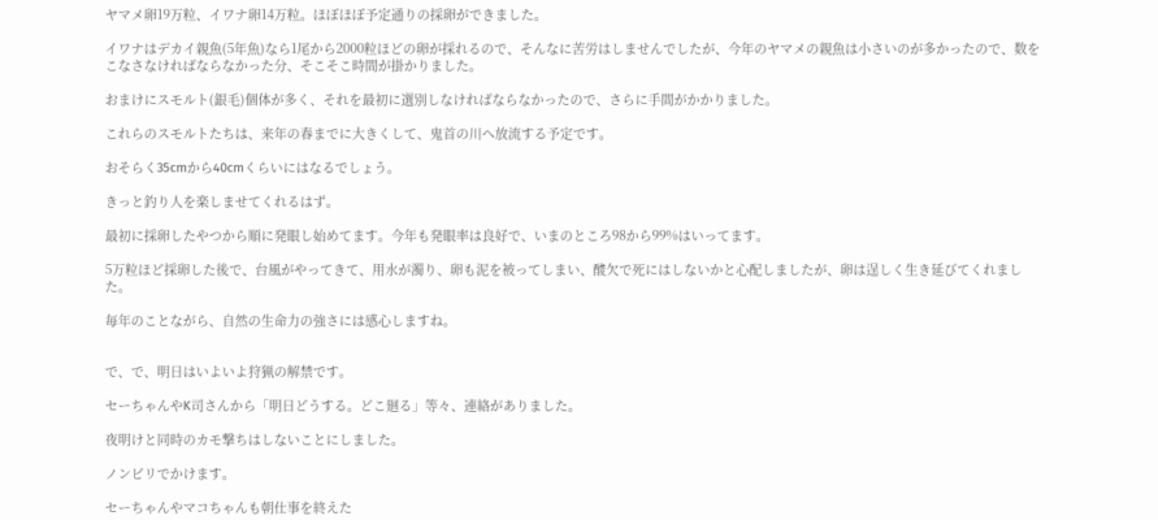ヤマメ卵19万粒、イワナ卵14万粒。ほぼほぼ予定通りの採卵ができました。

イワナはデカイ親魚(5年魚)なら1尾から2000粒ほどの卵が採れるので、そんなに苦労はしませんでしたが、今年のヤマメの親魚は小さいのが多かったので、数をこなさなければならなかった分、そこそこ時間が掛かりました。

おまけにスモルト(銀毛)個体が多く、それを最初に選別しなければならなかったので、さらに手間がかかりました。

これらのスモルトたちは、来年の春までに大きくして、鬼首の川へ放流する予定です。

おそらく35cmから40cmくらいにはなるでしょう。

きっと釣り人を楽しませてくれるはず。

最初に採卵したやつから順に発眼し始めてます。今年も発眼率は良好で、いまのところ98から99%はいってます。

5万粒ほど採卵した後で、台風がやってきて、用水が濁り、卵も泥を被ってしまい、酸欠で死にはしないかと心配しましたが、卵は逞しく生き延びてくれました。

毎年のことながら、自然の生命力の強さには感心しますね。


で、で、明日はいよいよ狩猟の解禁です。

セーちゃんやK司さんから「明日どうする。どこ廻る」等々、連絡がありました。

夜明けと同時のカモ撃ちはしないことにしました。

ノンビリでかけます。

セーちゃんやマコちゃんも朝仕事を終えた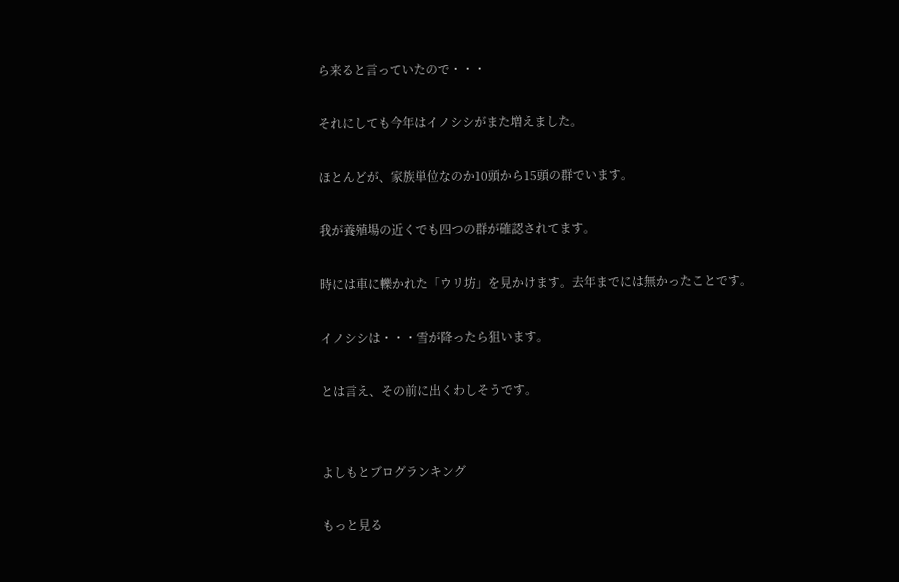ら来ると言っていたので・・・

それにしても今年はイノシシがまた増えました。

ほとんどが、家族単位なのか10頭から15頭の群でいます。

我が養殖場の近くでも四つの群が確認されてます。

時には車に轢かれた「ウリ坊」を見かけます。去年までには無かったことです。

イノシシは・・・雪が降ったら狙います。

とは言え、その前に出くわしそうです。


よしもとブログランキング

もっと見る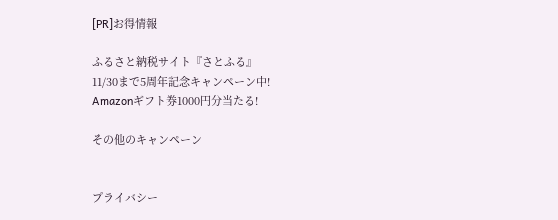[PR]お得情報

ふるさと納税サイト『さとふる』
11/30まで5周年記念キャンペーン中!
Amazonギフト券1000円分当たる!

その他のキャンペーン


プライバシー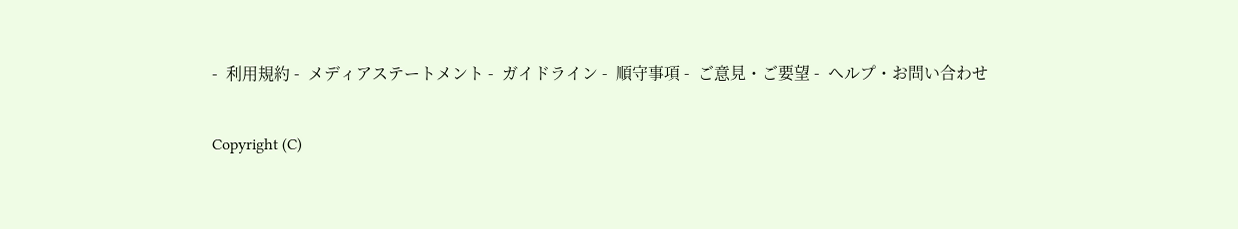-  利用規約 -  メディアステートメント -  ガイドライン -  順守事項 -  ご意見・ご要望 -  ヘルプ・お問い合わせ

Copyright (C)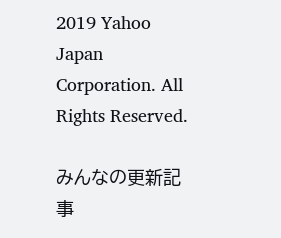2019 Yahoo Japan Corporation. All Rights Reserved.

みんなの更新記事